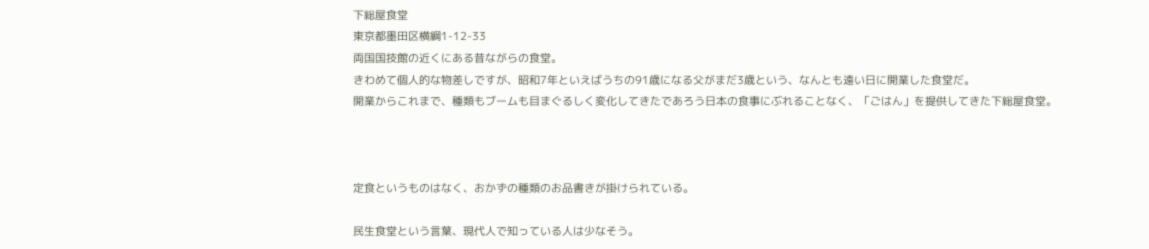下総屋食堂
東京都墨田区横綱1-12-33
両国国技館の近くにある昔ながらの食堂。
きわめて個人的な物差しですが、昭和7年といえばうちの91歳になる父がまだ3歳という、なんとも遠い日に開業した食堂だ。
開業からこれまで、種類もブームも目まぐるしく変化してきたであろう日本の食事にぶれることなく、「ごはん」を提供してきた下総屋食堂。



定食というものはなく、おかずの種類のお品書きが掛けられている。

民生食堂という言葉、現代人で知っている人は少なそう。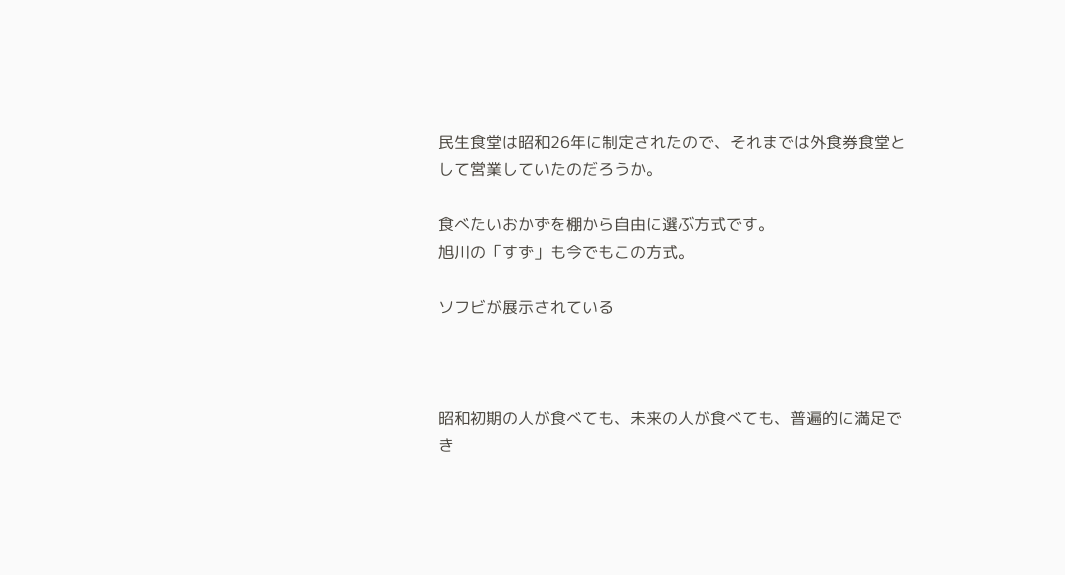民生食堂は昭和26年に制定されたので、それまでは外食券食堂として営業していたのだろうか。

食べたいおかずを棚から自由に選ぶ方式です。
旭川の「すず」も今でもこの方式。

ソフビが展示されている



昭和初期の人が食べても、未来の人が食べても、普遍的に満足でき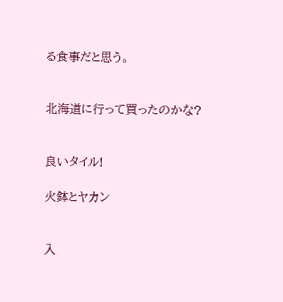る食事だと思う。


北海道に行って買ったのかな?


良いタイル!

火鉢とヤカン


入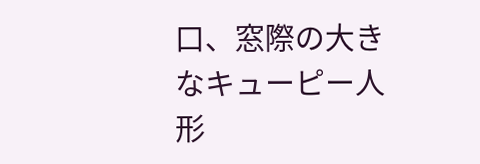口、窓際の大きなキューピー人形